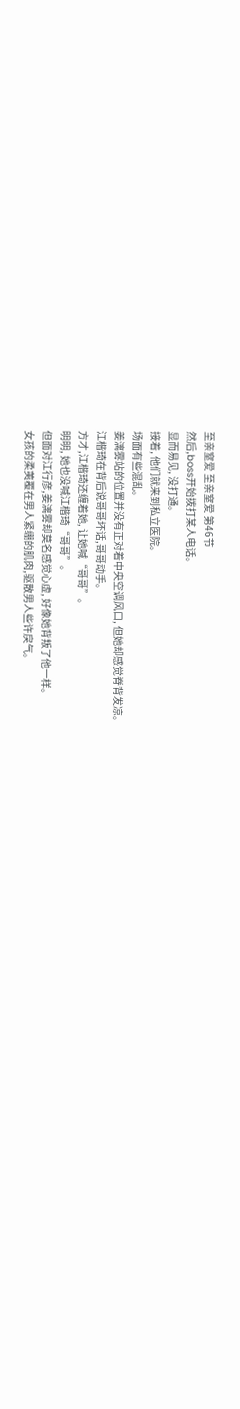至亲窒爱 至亲窒爱 第46节
然后,boss开始拨打某人电话。
显而易见, 没打通。
接着, 他们就来到私立医院。
场面有些混乱。
姜漓雾站的位置并没有正对着中央空调风口, 但她却感觉脊背发凉。
江楷琦在背后说哥哥坏话,哥哥动手。
方才,江楷琦还缠着她, 让她喊“哥哥”。
明明, 她也没喊江楷琦“哥哥”。
但面对江行彦,姜漓雾却莫名感觉心虚, 好像她背叛了他一样。
女孩的柔荑覆在男人紧绷的肌肉,驱散男人些许戾气。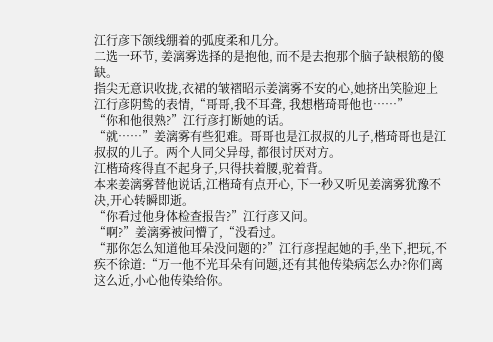江行彦下颌线绷着的弧度柔和几分。
二选一环节, 姜漓雾选择的是抱他, 而不是去抱那个脑子缺根筋的傻缺。
指尖无意识收拢,衣裙的皱褶昭示姜漓雾不安的心,她挤出笑脸迎上江行彦阴鸷的表情,“哥哥,我不耳聋, 我想楷琦哥他也……”
“你和他很熟?”江行彦打断她的话。
“就……”姜漓雾有些犯难。哥哥也是江叔叔的儿子,楷琦哥也是江叔叔的儿子。两个人同父异母, 都很讨厌对方。
江楷琦疼得直不起身子,只得扶着腰,驼着背。
本来姜漓雾替他说话,江楷琦有点开心, 下一秒又听见姜漓雾犹豫不决,开心转瞬即逝。
“你看过他身体检查报告?”江行彦又问。
“啊?”姜漓雾被问懵了,“没看过。
“那你怎么知道他耳朵没问题的?”江行彦捏起她的手,坐下,把玩,不疾不徐道:“万一他不光耳朵有问题,还有其他传染病怎么办?你们离这么近,小心他传染给你。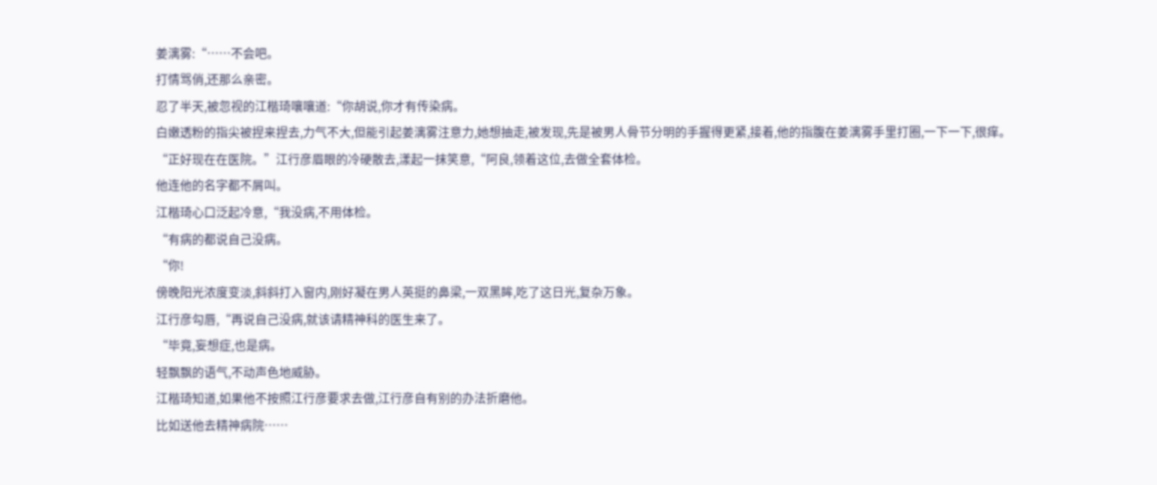姜漓雾:“……不会吧。
打情骂俏,还那么亲密。
忍了半天,被忽视的江楷琦嚷嚷道:“你胡说,你才有传染病。
白嫩透粉的指尖被捏来捏去,力气不大,但能引起姜漓雾注意力,她想抽走,被发现,先是被男人骨节分明的手握得更紧,接着,他的指腹在姜漓雾手里打圈,一下一下,很痒。
“正好现在在医院。”江行彦眉眼的冷硬散去,漾起一抹笑意,“阿良,领着这位,去做全套体检。
他连他的名字都不屑叫。
江楷琦心口泛起冷意,“我没病,不用体检。
“有病的都说自己没病。
“你!
傍晚阳光浓度变淡,斜斜打入窗内,刚好凝在男人英挺的鼻梁,一双黑眸,吃了这日光,复杂万象。
江行彦勾唇,“再说自己没病,就该请精神科的医生来了。
“毕竟,妄想症,也是病。
轻飘飘的语气,不动声色地威胁。
江楷琦知道,如果他不按照江行彦要求去做,江行彦自有别的办法折磨他。
比如送他去精神病院……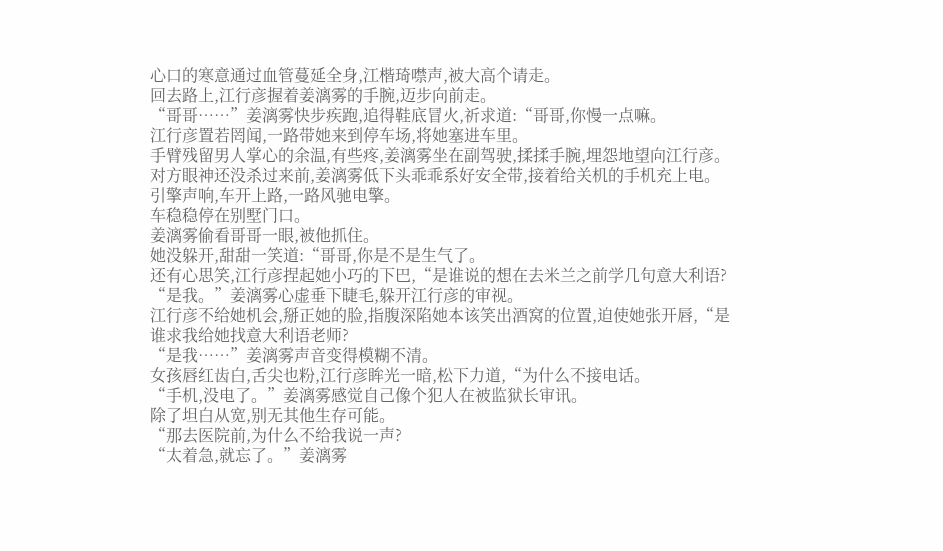心口的寒意通过血管蔓延全身,江楷琦噤声,被大高个请走。
回去路上,江行彦握着姜漓雾的手腕,迈步向前走。
“哥哥……”姜漓雾快步疾跑,追得鞋底冒火,祈求道:“哥哥,你慢一点嘛。
江行彦置若罔闻,一路带她来到停车场,将她塞进车里。
手臂残留男人掌心的余温,有些疼,姜漓雾坐在副驾驶,揉揉手腕,埋怨地望向江行彦。
对方眼神还没杀过来前,姜漓雾低下头乖乖系好安全带,接着给关机的手机充上电。
引擎声响,车开上路,一路风驰电擎。
车稳稳停在别墅门口。
姜漓雾偷看哥哥一眼,被他抓住。
她没躲开,甜甜一笑道:“哥哥,你是不是生气了。
还有心思笑,江行彦捏起她小巧的下巴,“是谁说的想在去米兰之前学几句意大利语?
“是我。”姜漓雾心虚垂下睫毛,躲开江行彦的审视。
江行彦不给她机会,掰正她的脸,指腹深陷她本该笑出酒窝的位置,迫使她张开唇,“是谁求我给她找意大利语老师?
“是我……”姜漓雾声音变得模糊不清。
女孩唇红齿白,舌尖也粉,江行彦眸光一暗,松下力道,“为什么不接电话。
“手机,没电了。”姜漓雾感觉自己像个犯人在被监狱长审讯。
除了坦白从宽,别无其他生存可能。
“那去医院前,为什么不给我说一声?
“太着急,就忘了。”姜漓雾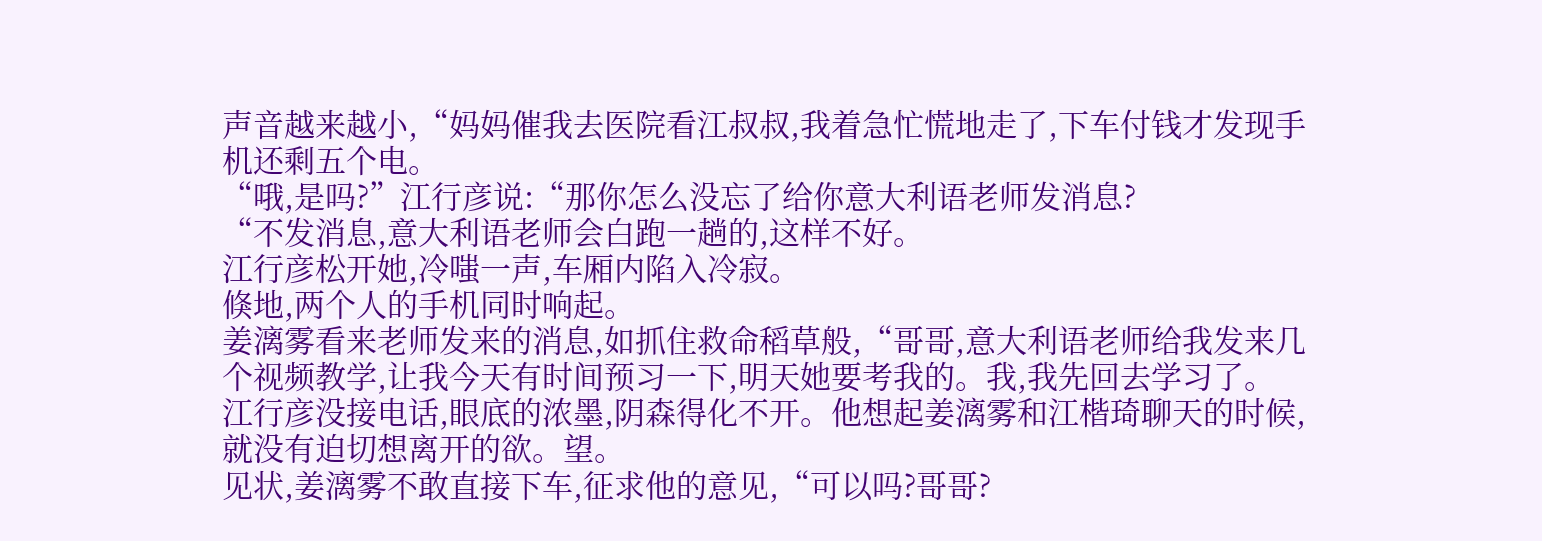声音越来越小,“妈妈催我去医院看江叔叔,我着急忙慌地走了,下车付钱才发现手机还剩五个电。
“哦,是吗?”江行彦说:“那你怎么没忘了给你意大利语老师发消息?
“不发消息,意大利语老师会白跑一趟的,这样不好。
江行彦松开她,冷嗤一声,车厢内陷入冷寂。
倏地,两个人的手机同时响起。
姜漓雾看来老师发来的消息,如抓住救命稻草般,“哥哥,意大利语老师给我发来几个视频教学,让我今天有时间预习一下,明天她要考我的。我,我先回去学习了。
江行彦没接电话,眼底的浓墨,阴森得化不开。他想起姜漓雾和江楷琦聊天的时候,就没有迫切想离开的欲。望。
见状,姜漓雾不敢直接下车,征求他的意见,“可以吗?哥哥?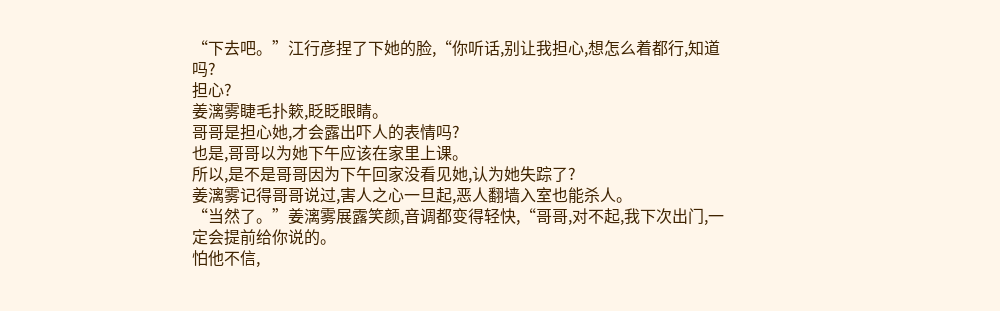“下去吧。”江行彦捏了下她的脸,“你听话,别让我担心,想怎么着都行,知道吗?
担心?
姜漓雾睫毛扑簌,眨眨眼睛。
哥哥是担心她,才会露出吓人的表情吗?
也是,哥哥以为她下午应该在家里上课。
所以,是不是哥哥因为下午回家没看见她,认为她失踪了?
姜漓雾记得哥哥说过,害人之心一旦起,恶人翻墙入室也能杀人。
“当然了。”姜漓雾展露笑颜,音调都变得轻快,“哥哥,对不起,我下次出门,一定会提前给你说的。
怕他不信,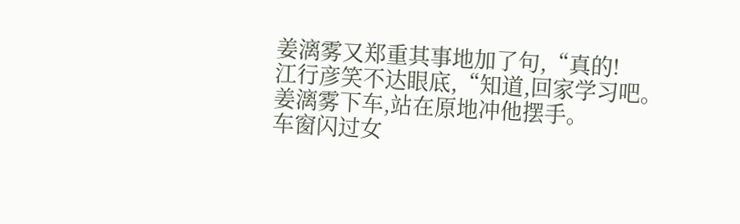姜漓雾又郑重其事地加了句,“真的!
江行彦笑不达眼底,“知道,回家学习吧。
姜漓雾下车,站在原地冲他摆手。
车窗闪过女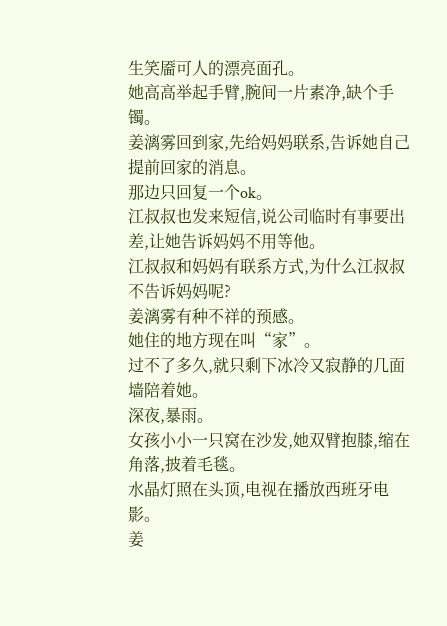生笑靥可人的漂亮面孔。
她高高举起手臂,腕间一片素净,缺个手镯。
姜漓雾回到家,先给妈妈联系,告诉她自己提前回家的消息。
那边只回复一个ok。
江叔叔也发来短信,说公司临时有事要出差,让她告诉妈妈不用等他。
江叔叔和妈妈有联系方式,为什么江叔叔不告诉妈妈呢?
姜漓雾有种不祥的预感。
她住的地方现在叫“家”。
过不了多久,就只剩下冰冷又寂静的几面墙陪着她。
深夜,暴雨。
女孩小小一只窝在沙发,她双臂抱膝,缩在角落,披着毛毯。
水晶灯照在头顶,电视在播放西班牙电影。
姜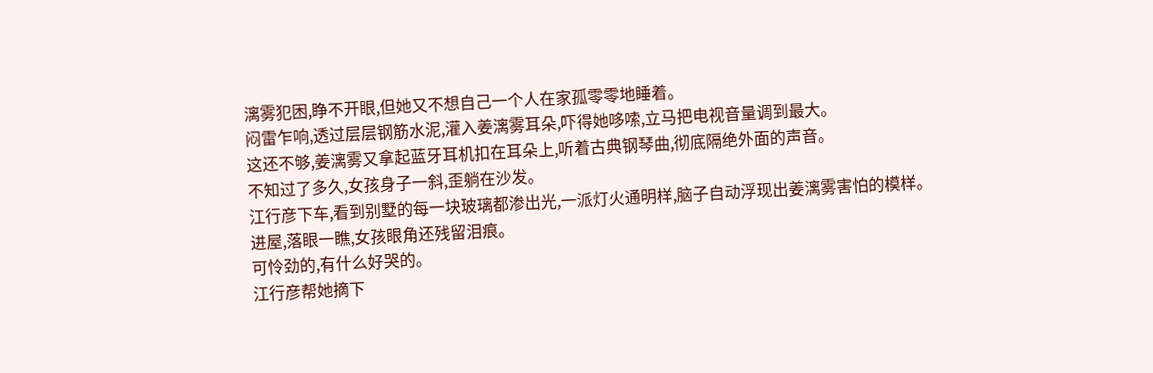漓雾犯困,睁不开眼,但她又不想自己一个人在家孤零零地睡着。
闷雷乍响,透过层层钢筋水泥,灌入姜漓雾耳朵,吓得她哆嗦,立马把电视音量调到最大。
这还不够,姜漓雾又拿起蓝牙耳机扣在耳朵上,听着古典钢琴曲,彻底隔绝外面的声音。
不知过了多久,女孩身子一斜,歪躺在沙发。
江行彦下车,看到别墅的每一块玻璃都渗出光,一派灯火通明样,脑子自动浮现出姜漓雾害怕的模样。
进屋,落眼一瞧,女孩眼角还残留泪痕。
可怜劲的,有什么好哭的。
江行彦帮她摘下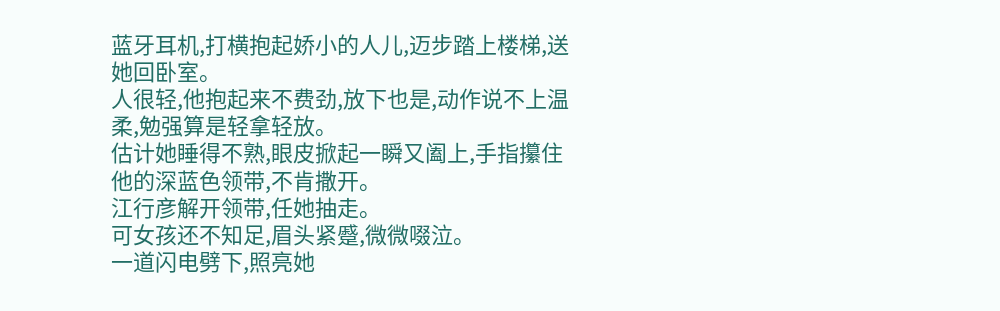蓝牙耳机,打横抱起娇小的人儿,迈步踏上楼梯,送她回卧室。
人很轻,他抱起来不费劲,放下也是,动作说不上温柔,勉强算是轻拿轻放。
估计她睡得不熟,眼皮掀起一瞬又阖上,手指攥住他的深蓝色领带,不肯撒开。
江行彦解开领带,任她抽走。
可女孩还不知足,眉头紧蹙,微微啜泣。
一道闪电劈下,照亮她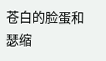苍白的脸蛋和瑟缩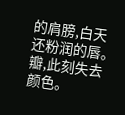的肩膀,白天还粉润的唇。瓣,此刻失去颜色。